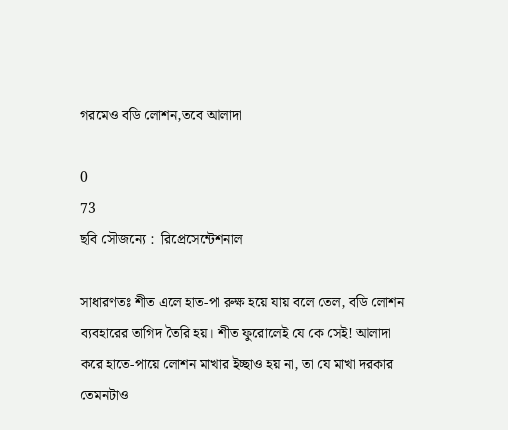গরমেও বডি লোশন,তবে আলাদা

0
73
ছবি সৌজন্যে :  রিপ্রেসেন্টেশনাল

সাধারণতঃ শীত এলে হাত-পা রুক্ষ হয়ে যায় বলে তেল, বডি লোশন ব্যবহারের তাগিদ তৈরি হয়। শীত ফুরোলেই যে কে সেই! আলাদা করে হাতে-পায়ে লোশন মাখার ইচ্ছাও হয় না, তা যে মাখা দরকার তেমনটাও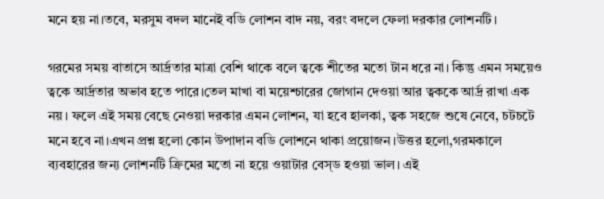মনে হয় না।তবে, মরসুম বদল মানেই বডি লোশন বাদ নয়, বরং বদলে ফেলা দরকার লোশনটি।

গরমের সময় বাতাসে আর্দ্রতার মাত্রা বেশি থাকে বলে ত্বকে শীতের মতো টান ধরে না। কিন্তু এমন সময়েও ত্বকে আর্দ্রতার অভাব হতে পারে।তেল মাখা বা ময়েশ্চারের জোগান দেওয়া আর ত্বককে আর্দ্র রাখা এক নয়। ফলে এই সময় বেছে নেওয়া দরকার এমন লোশন, যা হবে হালকা, ত্বক সহজে শুষে নেবে, চটচটে মনে হবে না।এখন প্রশ্ন হলো কোন উপাদান বডি লোশনে থাকা প্রয়োজন।উত্তর হলো,গরমকালে ব্যবহারের জন্য লোশনটি ক্রিমের মতো না হয়ে ওয়াটার বেস্‌ড হওয়া ভাল। এই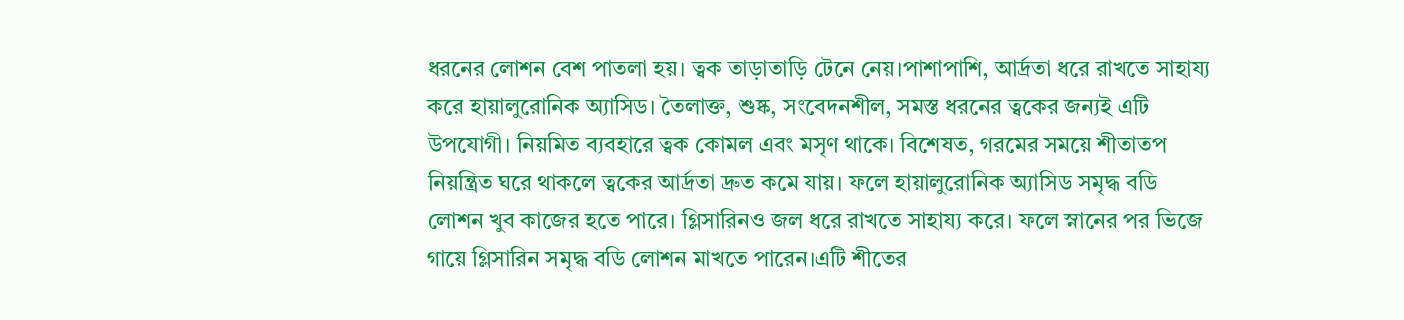ধরনের লোশন বেশ পাতলা হয়। ত্বক তাড়াতাড়ি টেনে নেয়।পাশাপাশি, আর্দ্রতা ধরে রাখতে সাহায্য করে হায়ালুরোনিক অ্যাসিড। তৈলাক্ত, শুষ্ক, সংবেদনশীল, সমস্ত ধরনের ত্বকের জন্যই এটি উপযোগী। নিয়মিত ব্যবহারে ত্বক কোমল এবং মসৃণ থাকে। বিশেষত, গরমের সময়ে শীতাতপ নিয়ন্ত্রিত ঘরে থাকলে ত্বকের আর্দ্রতা দ্রুত কমে যায়। ফলে হায়ালুরোনিক অ্যাসিড সমৃদ্ধ বডি লোশন খুব কাজের হতে পারে। গ্লিসারিনও জল ধরে রাখতে সাহায্য করে। ফলে স্নানের পর ভিজে গায়ে গ্লিসারিন সমৃদ্ধ বডি লোশন মাখতে পারেন।এটি শীতের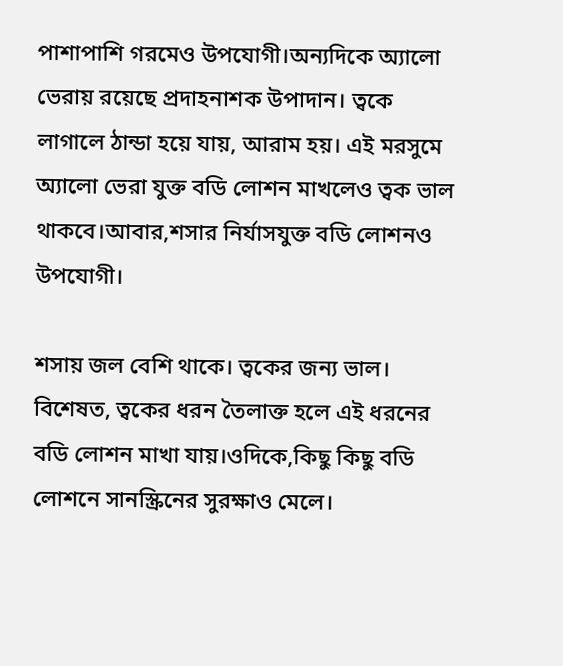পাশাপাশি গরমেও উপযোগী।অন্যদিকে অ্যালো ভেরায় রয়েছে প্রদাহনাশক উপাদান। ত্বকে লাগালে ঠান্ডা হয়ে যায়, আরাম হয়। এই মরসুমে অ্যালো ভেরা যুক্ত বডি লোশন মাখলেও ত্বক ভাল থাকবে।আবার,শসার নির্যাসযুক্ত বডি লোশনও উপযোগী।

শসায় জল বেশি থাকে। ত্বকের জন্য ভাল। বিশেষত, ত্বকের ধরন তৈলাক্ত হলে এই ধরনের বডি লোশন মাখা যায়।ওদিকে,কিছু কিছু বডি লোশনে সানস্ক্রিনের সুরক্ষাও মেলে।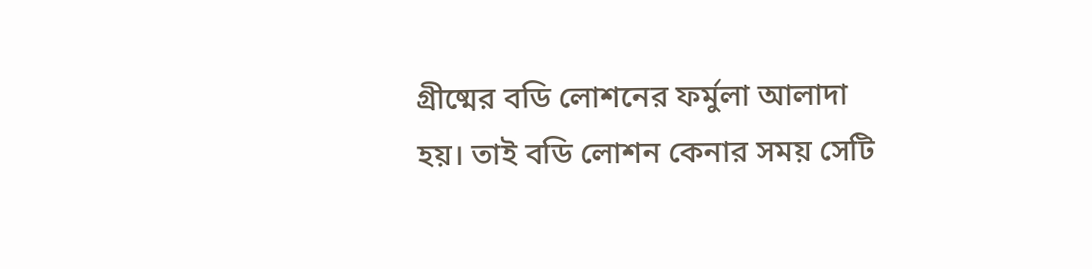গ্রীষ্মের বডি লোশনের ফর্মুলা আলাদা হয়। তাই বডি লোশন কেনার সময় সেটি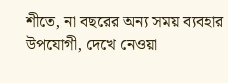শীতে, না বছরের অন্য সময় ব্যবহার উপযোগী, দেখে নেওয়া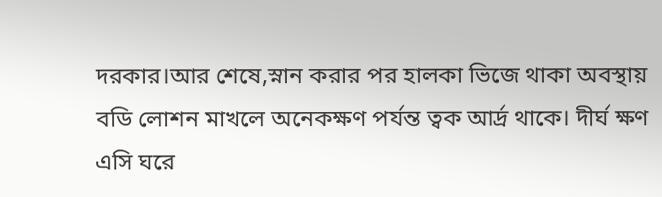দরকার।আর শেষে,স্নান করার পর হালকা ভিজে থাকা অবস্থায় বডি লোশন মাখলে অনেকক্ষণ পর্যন্ত ত্বক আর্দ্র থাকে। দীর্ঘ ক্ষণ এসি ঘরে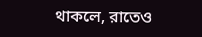থাকলে, রাতেও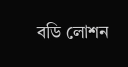বডি লোশন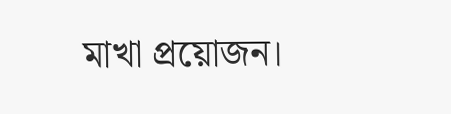মাখা প্রয়োজন।